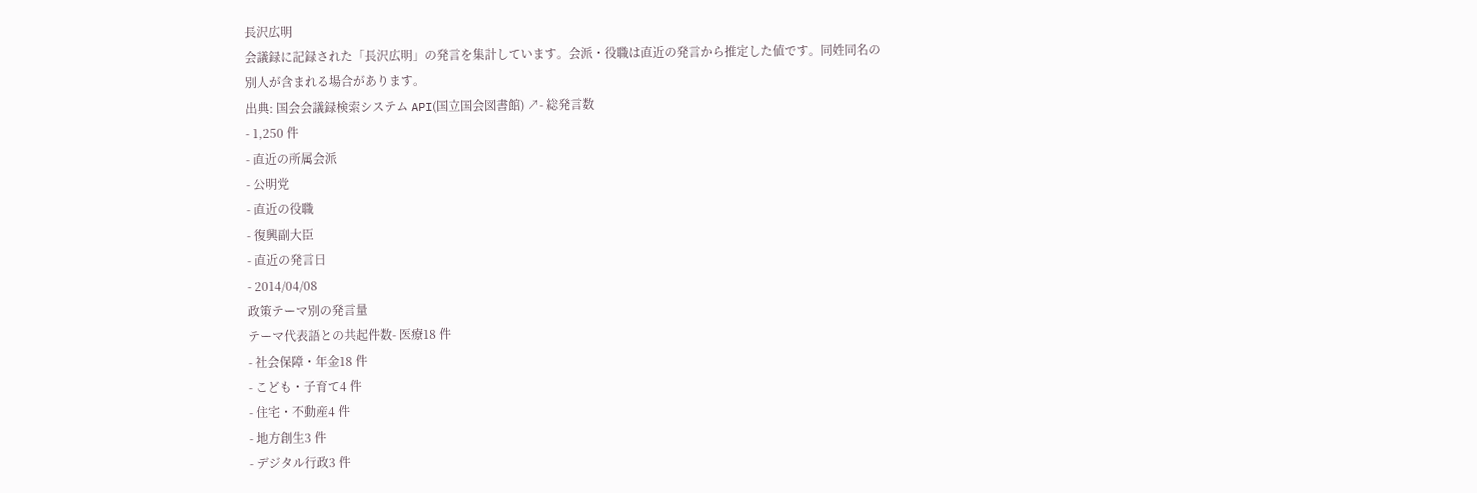長沢広明
会議録に記録された「長沢広明」の発言を集計しています。会派・役職は直近の発言から推定した値です。同姓同名の別人が含まれる場合があります。
出典: 国会会議録検索システム API(国立国会図書館) ↗- 総発言数
- 1,250 件
- 直近の所属会派
- 公明党
- 直近の役職
- 復興副大臣
- 直近の発言日
- 2014/04/08
政策テーマ別の発言量
テーマ代表語との共起件数- 医療18 件
- 社会保障・年金18 件
- こども・子育て4 件
- 住宅・不動産4 件
- 地方創生3 件
- デジタル行政3 件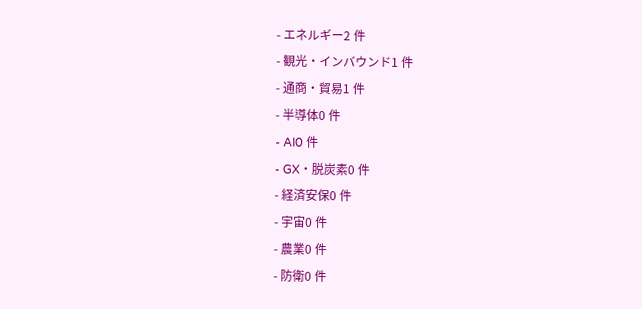- エネルギー2 件
- 観光・インバウンド1 件
- 通商・貿易1 件
- 半導体0 件
- AI0 件
- GX・脱炭素0 件
- 経済安保0 件
- 宇宙0 件
- 農業0 件
- 防衛0 件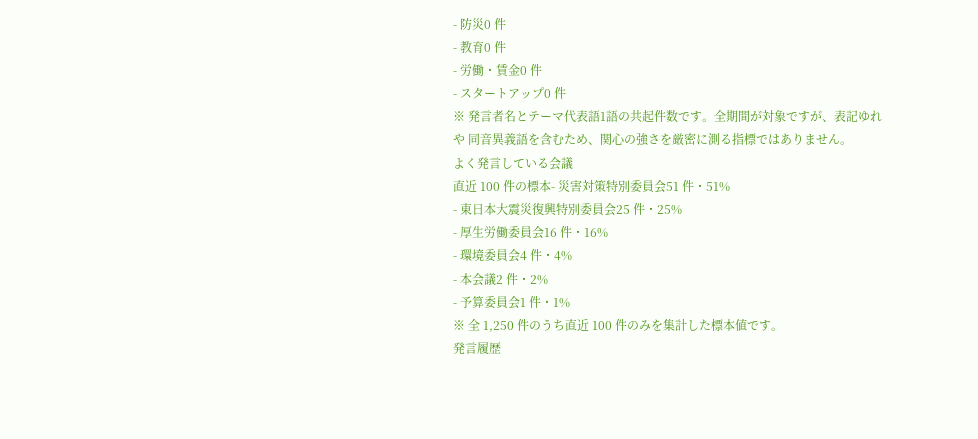- 防災0 件
- 教育0 件
- 労働・賃金0 件
- スタートアップ0 件
※ 発言者名とテーマ代表語1語の共起件数です。全期間が対象ですが、表記ゆれや 同音異義語を含むため、関心の強さを厳密に測る指標ではありません。
よく発言している会議
直近 100 件の標本- 災害対策特別委員会51 件・51%
- 東日本大震災復興特別委員会25 件・25%
- 厚生労働委員会16 件・16%
- 環境委員会4 件・4%
- 本会議2 件・2%
- 予算委員会1 件・1%
※ 全 1,250 件のうち直近 100 件のみを集計した標本値です。
発言履歴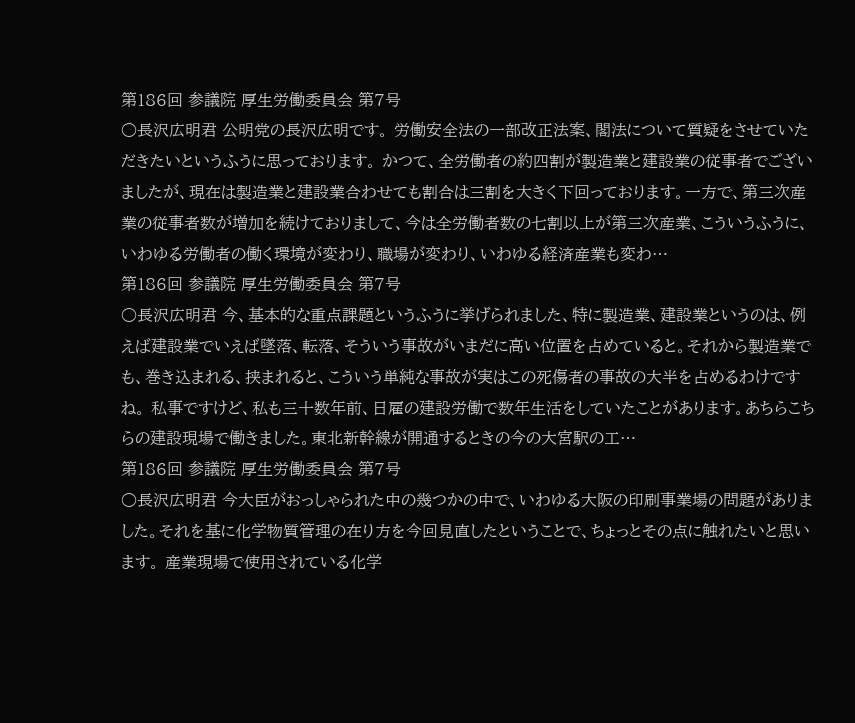第186回 参議院 厚生労働委員会 第7号
○長沢広明君 公明党の長沢広明です。 労働安全法の一部改正法案、閣法について質疑をさせていただきたいというふうに思っております。 かつて、全労働者の約四割が製造業と建設業の従事者でございましたが、現在は製造業と建設業合わせても割合は三割を大きく下回っております。一方で、第三次産業の従事者数が増加を続けておりまして、今は全労働者数の七割以上が第三次産業、こういうふうに、いわゆる労働者の働く環境が変わり、職場が変わり、いわゆる経済産業も変わ…
第186回 参議院 厚生労働委員会 第7号
○長沢広明君 今、基本的な重点課題というふうに挙げられました、特に製造業、建設業というのは、例えば建設業でいえば墜落、転落、そういう事故がいまだに高い位置を占めていると。それから製造業でも、巻き込まれる、挟まれると、こういう単純な事故が実はこの死傷者の事故の大半を占めるわけですね。 私事ですけど、私も三十数年前、日雇の建設労働で数年生活をしていたことがあります。あちらこちらの建設現場で働きました。東北新幹線が開通するときの今の大宮駅の工…
第186回 参議院 厚生労働委員会 第7号
○長沢広明君 今大臣がおっしゃられた中の幾つかの中で、いわゆる大阪の印刷事業場の問題がありました。それを基に化学物質管理の在り方を今回見直したということで、ちょっとその点に触れたいと思います。 産業現場で使用されている化学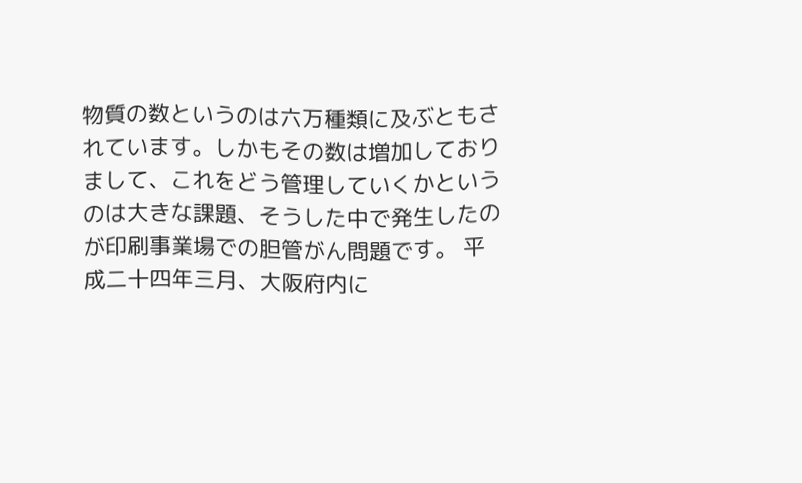物質の数というのは六万種類に及ぶともされています。しかもその数は増加しておりまして、これをどう管理していくかというのは大きな課題、そうした中で発生したのが印刷事業場での胆管がん問題です。 平成二十四年三月、大阪府内に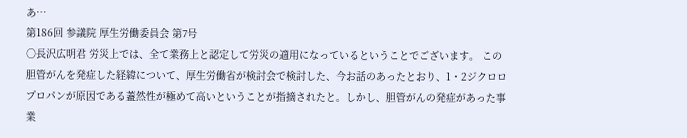あ…
第186回 参議院 厚生労働委員会 第7号
○長沢広明君 労災上では、全て業務上と認定して労災の適用になっているということでございます。 この胆管がんを発症した経緯について、厚生労働省が検討会で検討した、今お話のあったとおり、1・2ジクロロプロパンが原因である蓋然性が極めて高いということが指摘されたと。しかし、胆管がんの発症があった事業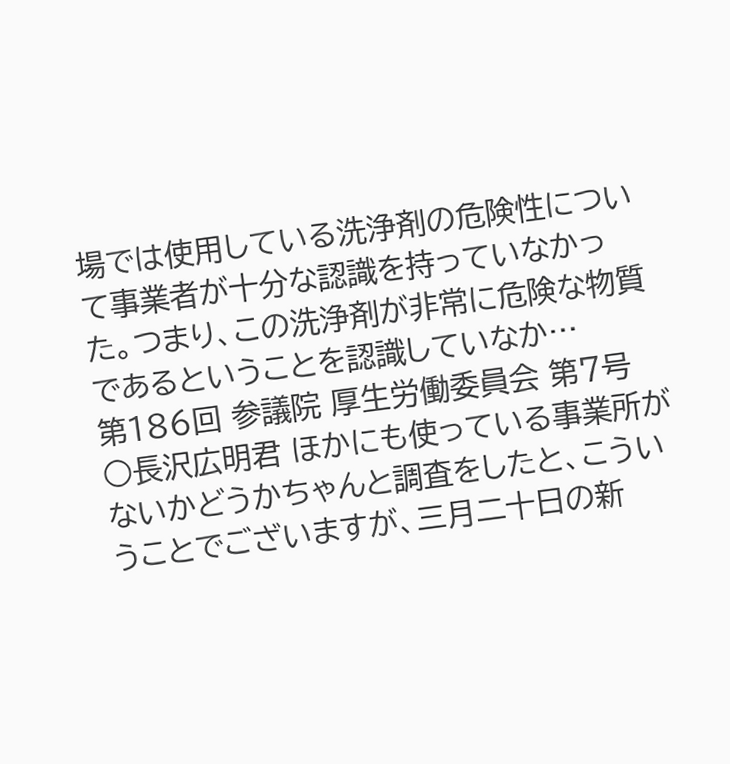場では使用している洗浄剤の危険性について事業者が十分な認識を持っていなかった。つまり、この洗浄剤が非常に危険な物質であるということを認識していなか…
第186回 参議院 厚生労働委員会 第7号
○長沢広明君 ほかにも使っている事業所がないかどうかちゃんと調査をしたと、こういうことでございますが、三月二十日の新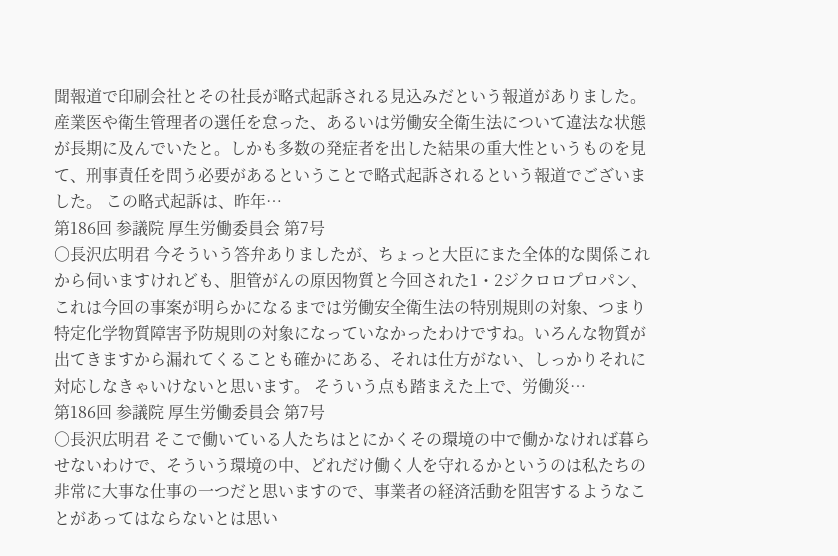聞報道で印刷会社とその社長が略式起訴される見込みだという報道がありました。産業医や衛生管理者の選任を怠った、あるいは労働安全衛生法について違法な状態が長期に及んでいたと。しかも多数の発症者を出した結果の重大性というものを見て、刑事責任を問う必要があるということで略式起訴されるという報道でございました。 この略式起訴は、昨年…
第186回 参議院 厚生労働委員会 第7号
○長沢広明君 今そういう答弁ありましたが、ちょっと大臣にまた全体的な関係これから伺いますけれども、胆管がんの原因物質と今回された1・2ジクロロプロパン、これは今回の事案が明らかになるまでは労働安全衛生法の特別規則の対象、つまり特定化学物質障害予防規則の対象になっていなかったわけですね。いろんな物質が出てきますから漏れてくることも確かにある、それは仕方がない、しっかりそれに対応しなきゃいけないと思います。 そういう点も踏まえた上で、労働災…
第186回 参議院 厚生労働委員会 第7号
○長沢広明君 そこで働いている人たちはとにかくその環境の中で働かなければ暮らせないわけで、そういう環境の中、どれだけ働く人を守れるかというのは私たちの非常に大事な仕事の一つだと思いますので、事業者の経済活動を阻害するようなことがあってはならないとは思い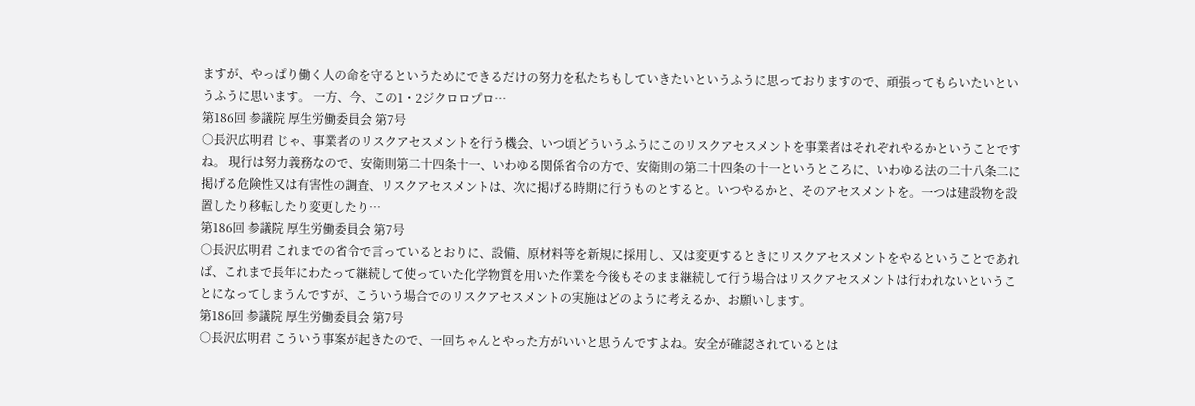ますが、やっぱり働く人の命を守るというためにできるだけの努力を私たちもしていきたいというふうに思っておりますので、頑張ってもらいたいというふうに思います。 一方、今、この1・2ジクロロプロ…
第186回 参議院 厚生労働委員会 第7号
○長沢広明君 じゃ、事業者のリスクアセスメントを行う機会、いつ頃どういうふうにこのリスクアセスメントを事業者はそれぞれやるかということですね。 現行は努力義務なので、安衛則第二十四条十一、いわゆる関係省令の方で、安衛則の第二十四条の十一というところに、いわゆる法の二十八条二に掲げる危険性又は有害性の調査、リスクアセスメントは、次に掲げる時期に行うものとすると。いつやるかと、そのアセスメントを。一つは建設物を設置したり移転したり変更したり…
第186回 参議院 厚生労働委員会 第7号
○長沢広明君 これまでの省令で言っているとおりに、設備、原材料等を新規に採用し、又は変更するときにリスクアセスメントをやるということであれば、これまで長年にわたって継続して使っていた化学物質を用いた作業を今後もそのまま継続して行う場合はリスクアセスメントは行われないということになってしまうんですが、こういう場合でのリスクアセスメントの実施はどのように考えるか、お願いします。
第186回 参議院 厚生労働委員会 第7号
○長沢広明君 こういう事案が起きたので、一回ちゃんとやった方がいいと思うんですよね。安全が確認されているとは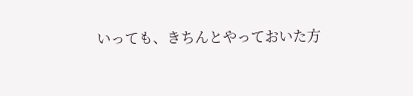いっても、きちんとやっておいた方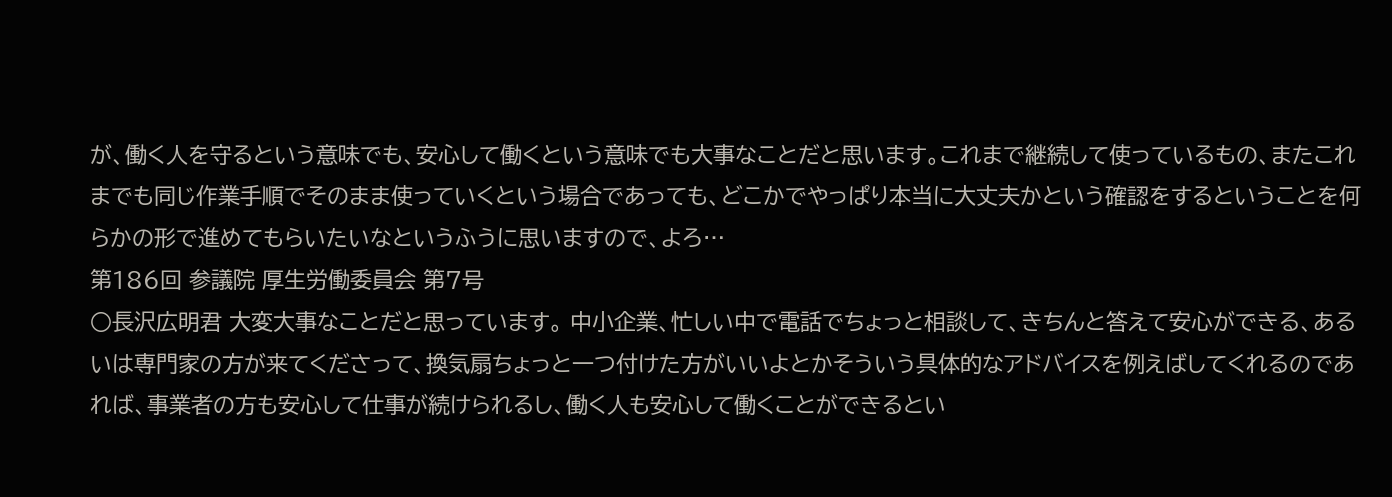が、働く人を守るという意味でも、安心して働くという意味でも大事なことだと思います。これまで継続して使っているもの、またこれまでも同じ作業手順でそのまま使っていくという場合であっても、どこかでやっぱり本当に大丈夫かという確認をするということを何らかの形で進めてもらいたいなというふうに思いますので、よろ…
第186回 参議院 厚生労働委員会 第7号
○長沢広明君 大変大事なことだと思っています。 中小企業、忙しい中で電話でちょっと相談して、きちんと答えて安心ができる、あるいは専門家の方が来てくださって、換気扇ちょっと一つ付けた方がいいよとかそういう具体的なアドバイスを例えばしてくれるのであれば、事業者の方も安心して仕事が続けられるし、働く人も安心して働くことができるとい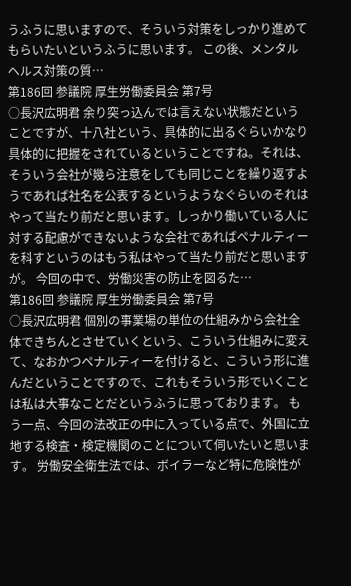うふうに思いますので、そういう対策をしっかり進めてもらいたいというふうに思います。 この後、メンタルヘルス対策の質…
第186回 参議院 厚生労働委員会 第7号
○長沢広明君 余り突っ込んでは言えない状態だということですが、十八社という、具体的に出るぐらいかなり具体的に把握をされているということですね。それは、そういう会社が幾ら注意をしても同じことを繰り返すようであれば社名を公表するというようなぐらいのそれはやって当たり前だと思います。しっかり働いている人に対する配慮ができないような会社であればペナルティーを科すというのはもう私はやって当たり前だと思いますが。 今回の中で、労働災害の防止を図るた…
第186回 参議院 厚生労働委員会 第7号
○長沢広明君 個別の事業場の単位の仕組みから会社全体できちんとさせていくという、こういう仕組みに変えて、なおかつペナルティーを付けると、こういう形に進んだということですので、これもそういう形でいくことは私は大事なことだというふうに思っております。 もう一点、今回の法改正の中に入っている点で、外国に立地する検査・検定機関のことについて伺いたいと思います。 労働安全衛生法では、ボイラーなど特に危険性が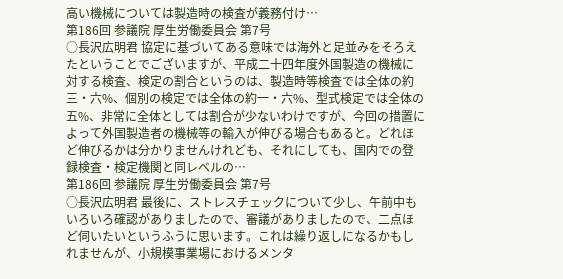高い機械については製造時の検査が義務付け…
第186回 参議院 厚生労働委員会 第7号
○長沢広明君 協定に基づいてある意味では海外と足並みをそろえたということでございますが、平成二十四年度外国製造の機械に対する検査、検定の割合というのは、製造時等検査では全体の約三・六%、個別の検定では全体の約一・六%、型式検定では全体の五%、非常に全体としては割合が少ないわけですが、今回の措置によって外国製造者の機械等の輸入が伸びる場合もあると。どれほど伸びるかは分かりませんけれども、それにしても、国内での登録検査・検定機関と同レベルの…
第186回 参議院 厚生労働委員会 第7号
○長沢広明君 最後に、ストレスチェックについて少し、午前中もいろいろ確認がありましたので、審議がありましたので、二点ほど伺いたいというふうに思います。これは繰り返しになるかもしれませんが、小規模事業場におけるメンタ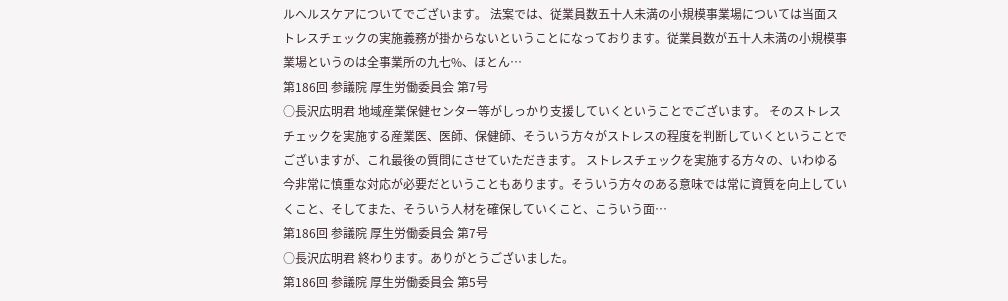ルヘルスケアについてでございます。 法案では、従業員数五十人未満の小規模事業場については当面ストレスチェックの実施義務が掛からないということになっております。従業員数が五十人未満の小規模事業場というのは全事業所の九七%、ほとん…
第186回 参議院 厚生労働委員会 第7号
○長沢広明君 地域産業保健センター等がしっかり支援していくということでございます。 そのストレスチェックを実施する産業医、医師、保健師、そういう方々がストレスの程度を判断していくということでございますが、これ最後の質問にさせていただきます。 ストレスチェックを実施する方々の、いわゆる今非常に慎重な対応が必要だということもあります。そういう方々のある意味では常に資質を向上していくこと、そしてまた、そういう人材を確保していくこと、こういう面…
第186回 参議院 厚生労働委員会 第7号
○長沢広明君 終わります。ありがとうございました。
第186回 参議院 厚生労働委員会 第5号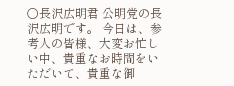○長沢広明君 公明党の長沢広明です。 今日は、参考人の皆様、大変お忙しい中、貴重なお時間をいただいて、貴重な御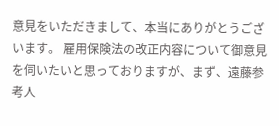意見をいただきまして、本当にありがとうございます。 雇用保険法の改正内容について御意見を伺いたいと思っておりますが、まず、遠藤参考人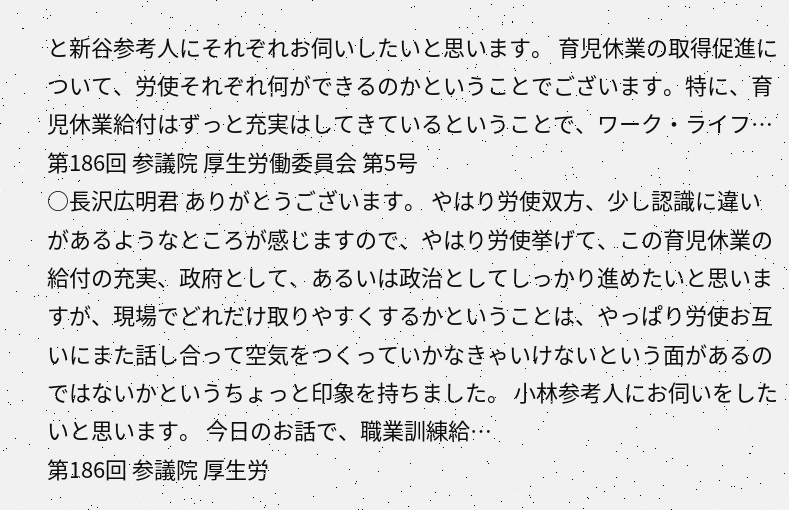と新谷参考人にそれぞれお伺いしたいと思います。 育児休業の取得促進について、労使それぞれ何ができるのかということでございます。特に、育児休業給付はずっと充実はしてきているということで、ワーク・ライフ…
第186回 参議院 厚生労働委員会 第5号
○長沢広明君 ありがとうございます。 やはり労使双方、少し認識に違いがあるようなところが感じますので、やはり労使挙げて、この育児休業の給付の充実、政府として、あるいは政治としてしっかり進めたいと思いますが、現場でどれだけ取りやすくするかということは、やっぱり労使お互いにまた話し合って空気をつくっていかなきゃいけないという面があるのではないかというちょっと印象を持ちました。 小林参考人にお伺いをしたいと思います。 今日のお話で、職業訓練給…
第186回 参議院 厚生労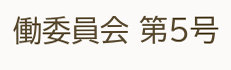働委員会 第5号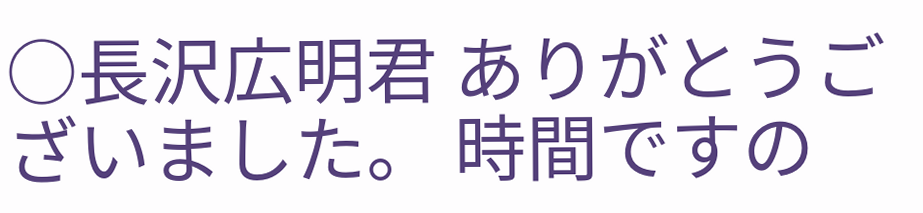○長沢広明君 ありがとうございました。 時間ですの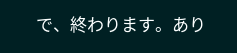で、終わります。あり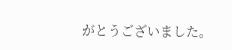がとうございました。